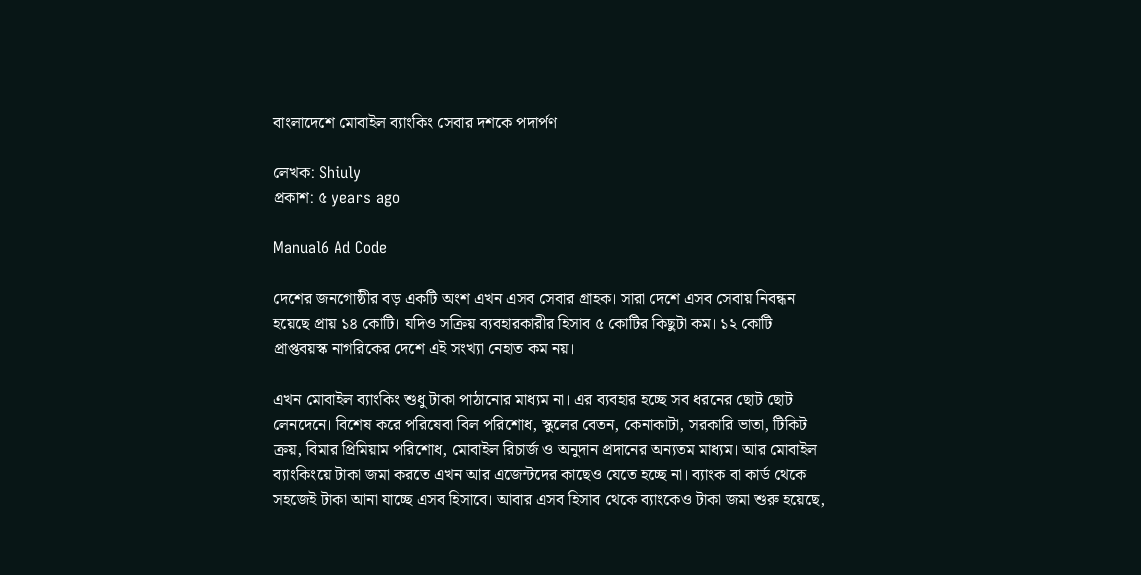বাংলাদেশে মোবাইল ব্যাংকিং সেবার দশকে পদার্পণ

লেখক: Shiuly
প্রকাশ: ৫ years ago

Manual6 Ad Code

দেশের জনগোষ্ঠীর বড় একটি অংশ এখন এসব সেবার গ্রাহক। সারা দেশে এসব সেবায় নিবন্ধন হয়েছে প্রায় ১৪ কোটি। যদিও সক্রিয় ব্যবহারকারীর হিসাব ৫ কোটির কিছুটা কম। ১২ কোটি প্রাপ্তবয়স্ক নাগরিকের দেশে এই সংখ্যা নেহাত কম নয়।

এখন মোবাইল ব্যাংকিং শুধু টাকা পাঠানোর মাধ্যম না। এর ব্যবহার হচ্ছে সব ধরনের ছোট ছোট লেনদেনে। বিশেষ করে পরিষেবা বিল পরিশোধ, স্কুলের বেতন, কেনাকাটা, সরকারি ভাতা, টিকিট ক্রয়, বিমার প্রিমিয়াম পরিশোধ, মোবাইল রিচার্জ ও অনুদান প্রদানের অন্যতম মাধ্যম। আর মোবাইল ব্যাংকিংয়ে টাকা জমা করতে এখন আর এজেন্টদের কাছেও যেতে হচ্ছে না। ব্যাংক বা কার্ড থেকে সহজেই টাকা আনা যাচ্ছে এসব হিসাবে। আবার এসব হিসাব থেকে ব্যাংকেও টাকা জমা শুরু হয়েছে,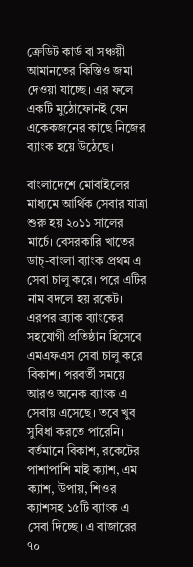ক্রেডিট কার্ড বা সঞ্চয়ী আমানতের কিস্তিও জমা দেওয়া যাচ্ছে। এর ফলে একটি মুঠোফোনই যেন একেকজনের কাছে নিজের ব্যাংক হয়ে উঠেছে।

বাংলাদেশে মোবাইলের মাধ্যমে আর্থিক সেবার যাত্রা শুরু হয় ২০১১ সালের মার্চে। বেসরকারি খাতের ডাচ্-বাংলা ব্যাংক প্রথম এ সেবা চালু করে। পরে এটির নাম বদলে হয় রকেট। এরপর ব্র্যাক ব্যাংকের সহযোগী প্রতিষ্ঠান হিসেবে এমএফএস সেবা চালু করে বিকাশ। পরবর্তী সময়ে আরও অনেক ব্যাংক এ সেবায় এসেছে। তবে খুব সুবিধা করতে পারেনি। বর্তমানে বিকাশ, রকেটের পাশাপাশি মাই ক্যাশ, এম ক্যাশ, উপায়, শিওর ক্যাশসহ ১৫টি ব্যাংক এ সেবা দিচ্ছে। এ বাজারের ৭০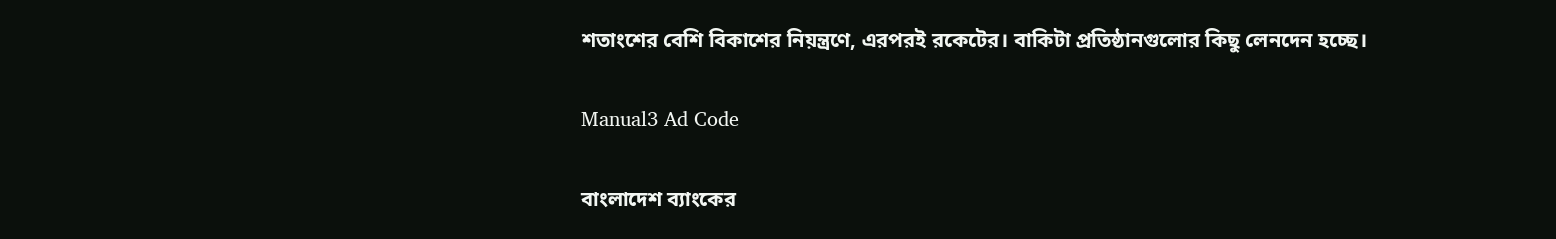শতাংশের বেশি বিকাশের নিয়ন্ত্রণে, এরপরই রকেটের। বাকিটা প্রতিষ্ঠানগুলোর কিছু লেনদেন হচ্ছে।

Manual3 Ad Code

বাংলাদেশ ব্যাংকের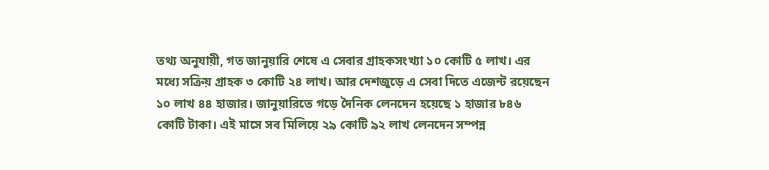তথ্য অনুযায়ী, গত জানুয়ারি শেষে এ সেবার গ্রাহকসংখ্যা ১০ কোটি ৫ লাখ। এর মধ্যে সক্রিয় গ্রাহক ৩ কোটি ২৪ লাখ। আর দেশজুড়ে এ সেবা দিতে এজেন্ট রয়েছেন ১০ লাখ ৪৪ হাজার। জানুয়ারিতে গড়ে দৈনিক লেনদেন হয়েছে ১ হাজার ৮৪৬ কোটি টাকা। এই মাসে সব মিলিয়ে ২৯ কোটি ৯২ লাখ লেনদেন সম্পন্ন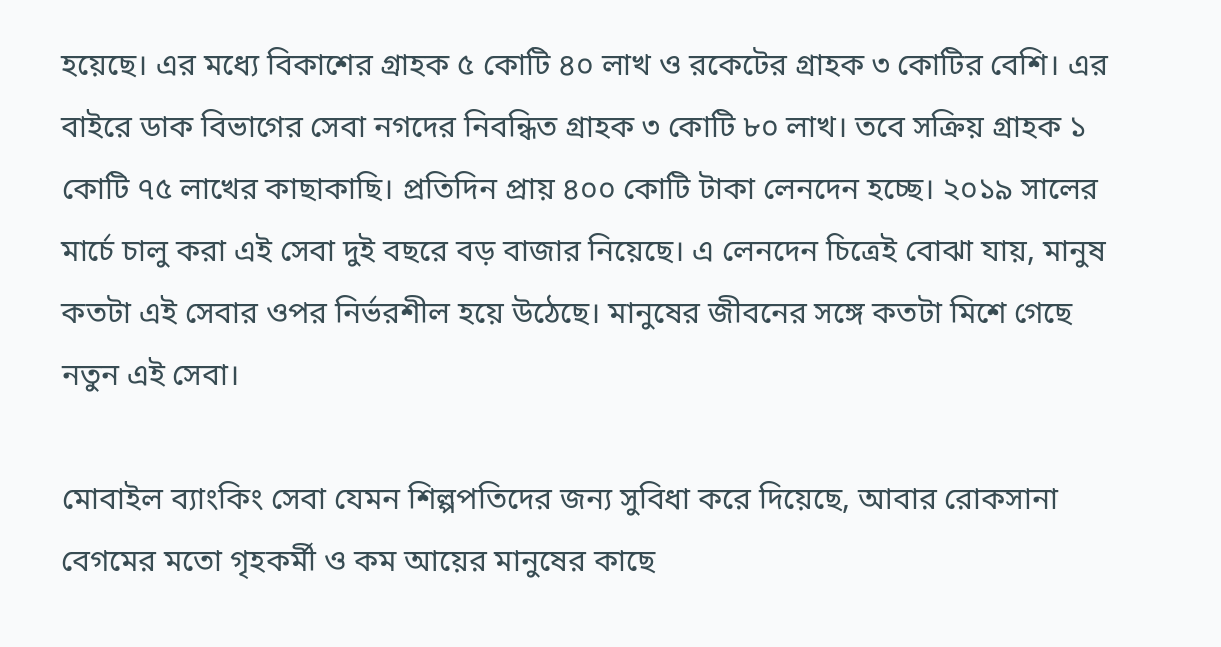হয়েছে। এর মধ্যে বিকাশের গ্রাহক ৫ কোটি ৪০ লাখ ও রকেটের গ্রাহক ৩ কোটির বেশি। এর বাইরে ডাক বিভাগের সেবা নগদের নিবন্ধিত গ্রাহক ৩ কোটি ৮০ লাখ। তবে সক্রিয় গ্রাহক ১ কোটি ৭৫ লাখের কাছাকাছি। প্রতিদিন প্রায় ৪০০ কোটি টাকা লেনদেন হচ্ছে। ২০১৯ সালের মার্চে চালু করা এই সেবা দুই বছরে বড় বাজার নিয়েছে। এ লেনদেন চিত্রেই বোঝা যায়, মানুষ কতটা এই সেবার ওপর নির্ভরশীল হয়ে উঠেছে। মানুষের জীবনের সঙ্গে কতটা মিশে গেছে নতুন এই সেবা।

মোবাইল ব্যাংকিং সেবা যেমন শিল্পপতিদের জন্য সুবিধা করে দিয়েছে, আবার রোকসানা বেগমের মতো গৃহকর্মী ও কম আয়ের মানুষের কাছে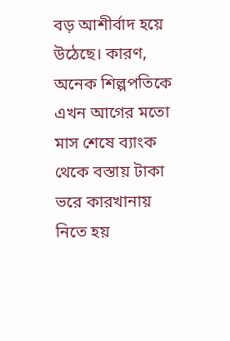বড় আশীর্বাদ হয়ে উঠেছে। কারণ, অনেক শিল্পপতিকে এখন আগের মতো মাস শেষে ব্যাংক থেকে বস্তায় টাকা ভরে কারখানায় নিতে হয়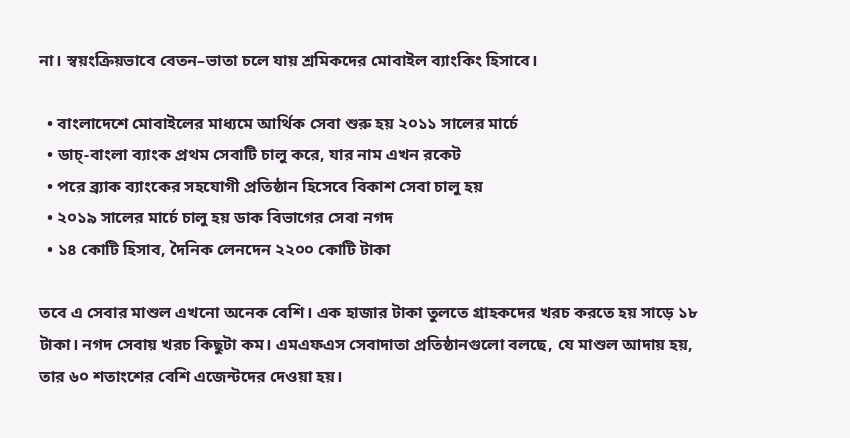না। স্বয়ংক্রিয়ভাবে বেতন–ভাতা চলে যায় শ্রমিকদের মোবাইল ব্যাংকিং হিসাবে।

  • বাংলাদেশে মোবাইলের মাধ্যমে আর্থিক সেবা শুরু হয় ২০১১ সালের মার্চে
  • ডাচ্-বাংলা ব্যাংক প্রথম সেবাটি চালু করে, যার নাম এখন রকেট
  • পরে ব্র্যাক ব্যাংকের সহযোগী প্রতিষ্ঠান হিসেবে বিকাশ সেবা চালু হয়
  • ২০১৯ সালের মার্চে চালু হয় ডাক বিভাগের সেবা নগদ
  • ১৪ কোটি হিসাব, দৈনিক লেনদেন ২২০০ কোটি টাকা

তবে এ সেবার মাশুল এখনো অনেক বেশি। এক হাজার টাকা তুলতে গ্রাহকদের খরচ করতে হয় সাড়ে ১৮ টাকা। নগদ সেবায় খরচ কিছুটা কম। এমএফএস সেবাদাতা প্রতিষ্ঠানগুলো বলছে, যে মাশুল আদায় হয়, তার ৬০ শতাংশের বেশি এজেন্টদের দেওয়া হয়।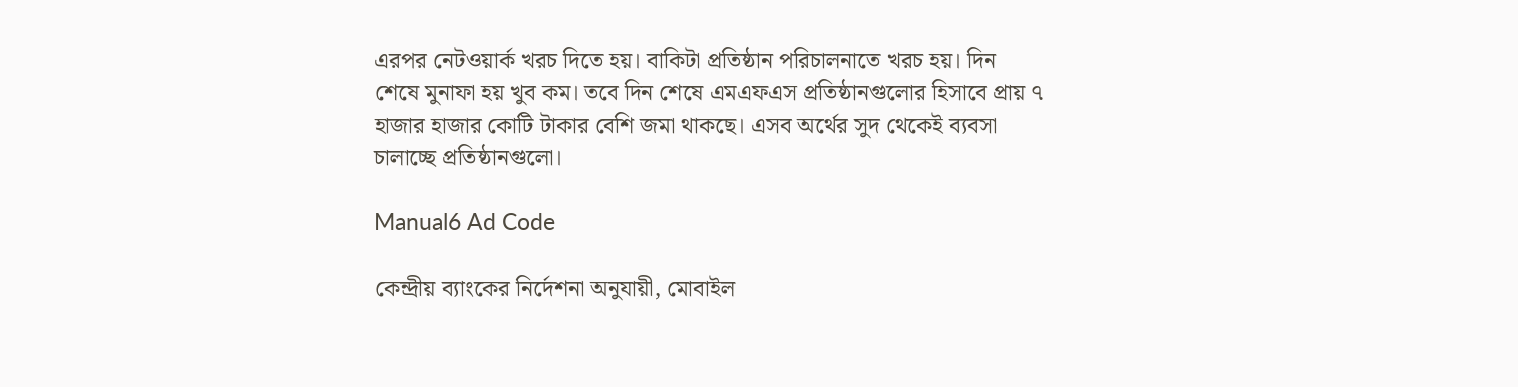এরপর নেটওয়ার্ক খরচ দিতে হয়। বাকিটা প্রতিষ্ঠান পরিচালনাতে খরচ হয়। দিন শেষে মুনাফা হয় খুব কম। তবে দিন শেষে এমএফএস প্রতিষ্ঠানগুলোর হিসাবে প্রায় ৭ হাজার হাজার কোটি টাকার বেশি জমা থাকছে। এসব অর্থের সুদ থেকেই ব্যবসা চালাচ্ছে প্রতিষ্ঠানগুলো।

Manual6 Ad Code

কেন্দ্রীয় ব্যাংকের নির্দেশনা অনুযায়ী, মোবাইল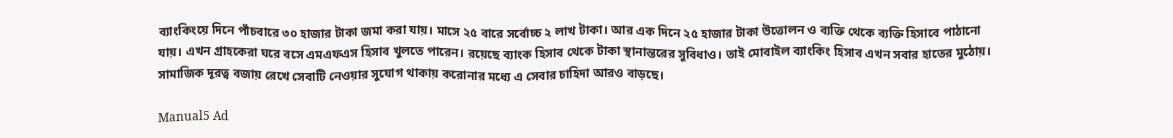ব্যাংকিংয়ে দিনে পাঁচবারে ৩০ হাজার টাকা জমা করা যায়। মাসে ২৫ বারে সর্বোচ্চ ২ লাখ টাকা। আর এক দিনে ২৫ হাজার টাকা উত্তোলন ও ব্যক্তি থেকে ব্যক্তি হিসাবে পাঠানো যায়। এখন গ্রাহকেরা ঘরে বসে এমএফএস হিসাব খুলতে পারেন। রয়েছে ব্যাংক হিসাব থেকে টাকা স্থানান্তরের সুবিধাও। তাই মোবাইল ব্যাংকিং হিসাব এখন সবার হাতের মুঠোয়। সামাজিক দূরত্ব বজায় রেখে সেবাটি নেওয়ার সুযোগ থাকায় করোনার মধ্যে এ সেবার চাহিদা আরও বাড়ছে।

Manual5 Ad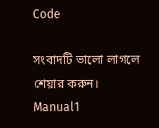Code

সংবাদটি ভালো লাগলে শেয়ার করুন।
Manual1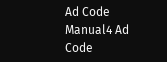Ad Code
Manual4 Ad Code